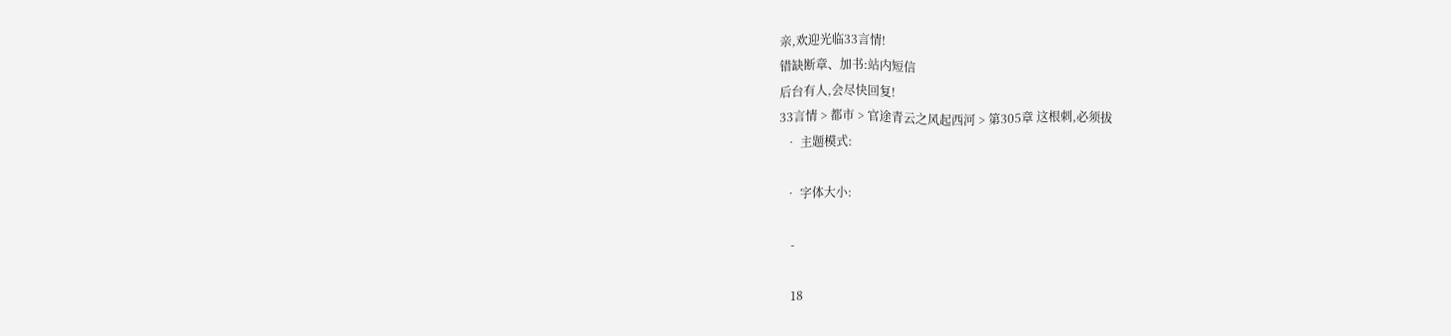亲,欢迎光临33言情!
错缺断章、加书:站内短信
后台有人,会尽快回复!
33言情 > 都市 > 官途青云之风起西河 > 第305章 这根刺,必须拔
  • 主题模式:

  • 字体大小:

    -

    18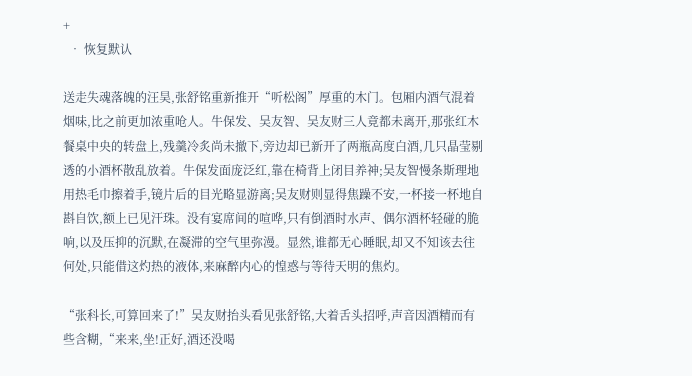+
  • 恢复默认

送走失魂落魄的汪昊,张舒铭重新推开“听松阁”厚重的木门。包厢内酒气混着烟味,比之前更加浓重呛人。牛保发、吴友智、吴友财三人竟都未离开,那张红木餐桌中央的转盘上,残羹冷炙尚未撤下,旁边却已新开了两瓶高度白酒,几只晶莹剔透的小酒杯散乱放着。牛保发面庞泛红,靠在椅背上闭目养神;吴友智慢条斯理地用热毛巾擦着手,镜片后的目光略显游离;吴友财则显得焦躁不安,一杯接一杯地自斟自饮,额上已见汗珠。没有宴席间的喧哗,只有倒酒时水声、偶尔酒杯轻碰的脆响,以及压抑的沉默,在凝滞的空气里弥漫。显然,谁都无心睡眠,却又不知该去往何处,只能借这灼热的液体,来麻醉内心的惶惑与等待天明的焦灼。

“张科长,可算回来了!”吴友财抬头看见张舒铭,大着舌头招呼,声音因酒精而有些含糊,“来来,坐!正好,酒还没喝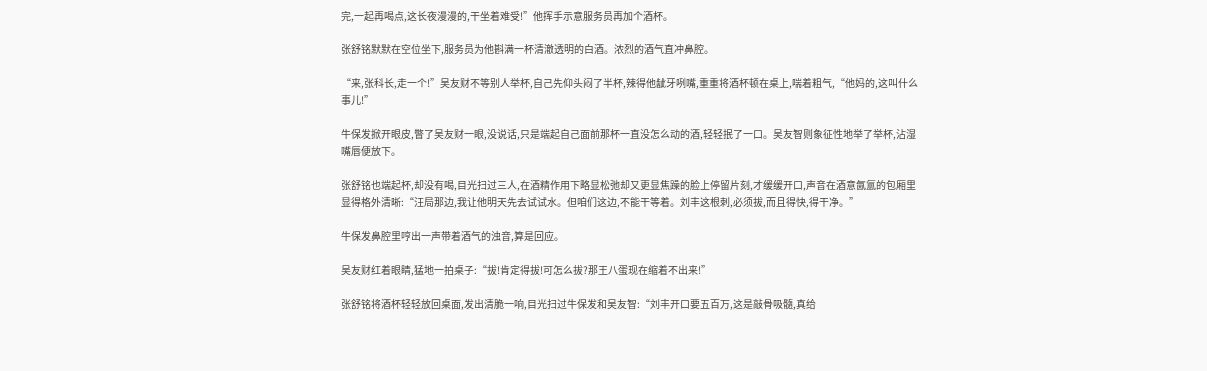完,一起再喝点,这长夜漫漫的,干坐着难受!”他挥手示意服务员再加个酒杯。

张舒铭默默在空位坐下,服务员为他斟满一杯清澈透明的白酒。浓烈的酒气直冲鼻腔。

“来,张科长,走一个!”吴友财不等别人举杯,自己先仰头闷了半杯,辣得他龇牙咧嘴,重重将酒杯顿在桌上,喘着粗气,“他妈的,这叫什么事儿!”

牛保发掀开眼皮,瞥了吴友财一眼,没说话,只是端起自己面前那杯一直没怎么动的酒,轻轻抿了一口。吴友智则象征性地举了举杯,沾湿嘴唇便放下。

张舒铭也端起杯,却没有喝,目光扫过三人,在酒精作用下略显松弛却又更显焦躁的脸上停留片刻,才缓缓开口,声音在酒意氤氲的包厢里显得格外清晰:“汪局那边,我让他明天先去试试水。但咱们这边,不能干等着。刘丰这根刺,必须拔,而且得快,得干净。”

牛保发鼻腔里哼出一声带着酒气的浊音,算是回应。

吴友财红着眼睛,猛地一拍桌子:“拔!肯定得拔!可怎么拔?那王八蛋现在缩着不出来!”

张舒铭将酒杯轻轻放回桌面,发出清脆一响,目光扫过牛保发和吴友智:“刘丰开口要五百万,这是敲骨吸髓,真给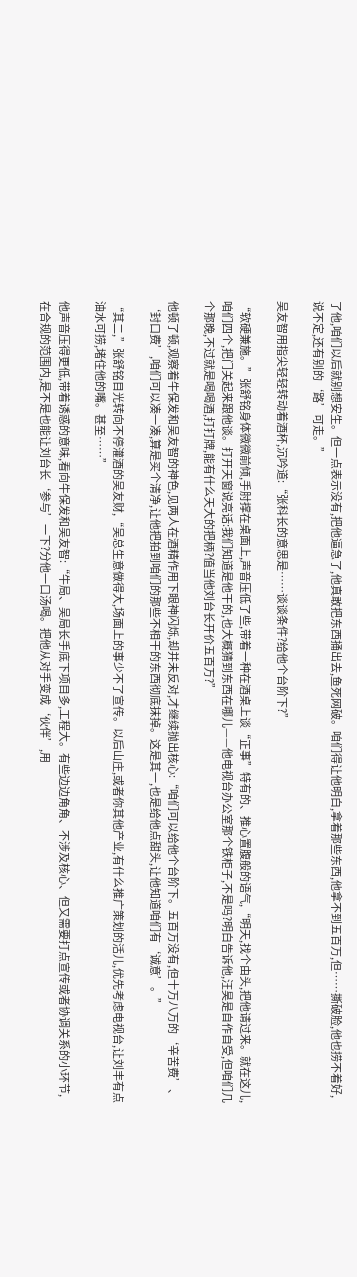了他,咱们以后就别想安生。但一点表示没有,把他逼急了,他真敢把东西捅出去,鱼死网破。咱们得让他明白,拿着那些东西,他拿不到五百万,但……撕破脸,他也捞不着好,说不定,还有别的‘路’可走。”

吴友智用指尖轻轻转动着酒杯,沉吟道:“张科长的意思是……谈谈条件?给他个台阶下?”

“软硬兼施。”张舒铭身体微微前倾,手肘撑在桌面上,声音压低了些,带着一种在酒桌上谈“正事”特有的、推心置腹般的语气,“明天,找个由头,把他请过来。就在这儿,咱们四个,把门关起来跟他谈。打开天窗说亮话:我们知道是他干的,也大概猜到东西在哪儿——他电视台办公室那个铁柜子,不是吗?明白告诉他,汪昊是自作自受,但咱们几个那晚,不过就是喝喝酒,打打牌,能有什么天大的把柄?值当他刘台长开价五百万?”

他顿了顿,观察着牛保发和吴友智的神色,见两人在酒精作用下眼神闪烁,却并未反对,才继续抛出核心:“咱们可以给他个台阶下。五百万没有,但十万八万的‘辛苦费’、‘封口费’,咱们可以凑一凑,算是买个清净,让他把拍到咱们的那些不相干的东西彻底抹掉。这是其一,也是给他点甜头,让他知道咱们有‘诚意’。”

“其二,”张舒铭目光转向不停灌酒的吴友财,“吴总生意做得大,场面上的事少不了宣传。以后山庄,或者你其他产业,有什么推广策划的活儿,优先考虑电视台,让刘丰有点油水可捞,堵住他的嘴。甚至……”

他声音压得更低,带着诱惑的意味,看向牛保发和吴友智:“牛局、吴局长手底下项目多,工程大。有些边边角角、不涉及核心、但又需要打点宣传或者协调关系的小环节,在合规的范围内,是不是也能让刘台长‘参与’一下?分他一口汤喝。把他从对手变成‘伙伴’,用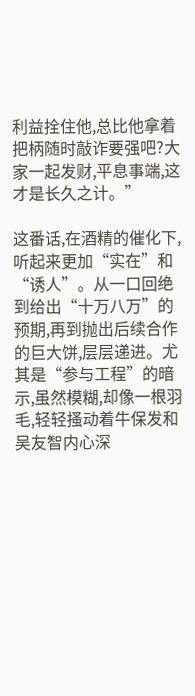利益拴住他,总比他拿着把柄随时敲诈要强吧?大家一起发财,平息事端,这才是长久之计。”

这番话,在酒精的催化下,听起来更加“实在”和“诱人”。从一口回绝到给出“十万八万”的预期,再到抛出后续合作的巨大饼,层层递进。尤其是“参与工程”的暗示,虽然模糊,却像一根羽毛,轻轻搔动着牛保发和吴友智内心深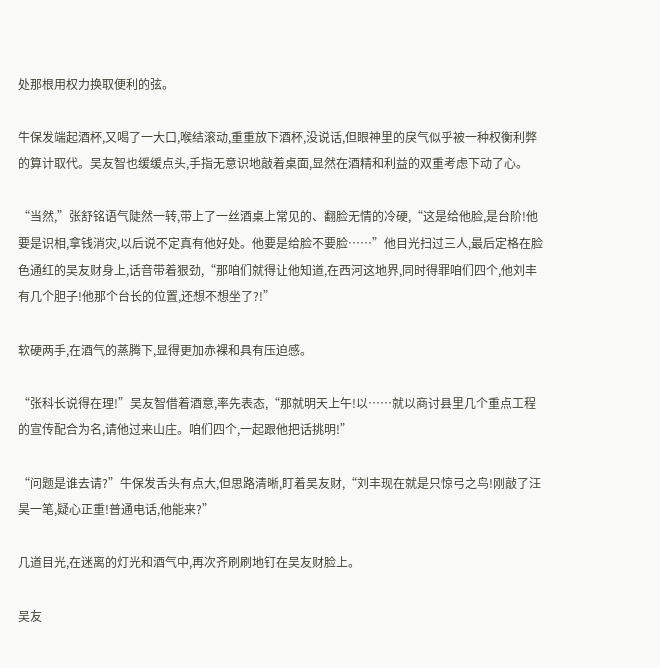处那根用权力换取便利的弦。

牛保发端起酒杯,又喝了一大口,喉结滚动,重重放下酒杯,没说话,但眼神里的戾气似乎被一种权衡利弊的算计取代。吴友智也缓缓点头,手指无意识地敲着桌面,显然在酒精和利益的双重考虑下动了心。

“当然,”张舒铭语气陡然一转,带上了一丝酒桌上常见的、翻脸无情的冷硬,“这是给他脸,是台阶!他要是识相,拿钱消灾,以后说不定真有他好处。他要是给脸不要脸……”他目光扫过三人,最后定格在脸色通红的吴友财身上,话音带着狠劲,“那咱们就得让他知道,在西河这地界,同时得罪咱们四个,他刘丰有几个胆子!他那个台长的位置,还想不想坐了?!”

软硬两手,在酒气的蒸腾下,显得更加赤裸和具有压迫感。

“张科长说得在理!”吴友智借着酒意,率先表态,“那就明天上午!以……就以商讨县里几个重点工程的宣传配合为名,请他过来山庄。咱们四个,一起跟他把话挑明!”

“问题是谁去请?”牛保发舌头有点大,但思路清晰,盯着吴友财,“刘丰现在就是只惊弓之鸟!刚敲了汪昊一笔,疑心正重!普通电话,他能来?”

几道目光,在迷离的灯光和酒气中,再次齐刷刷地钉在吴友财脸上。

吴友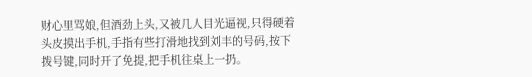财心里骂娘,但酒劲上头,又被几人目光逼视,只得硬着头皮摸出手机,手指有些打滑地找到刘丰的号码,按下拨号键,同时开了免提,把手机往桌上一扔。